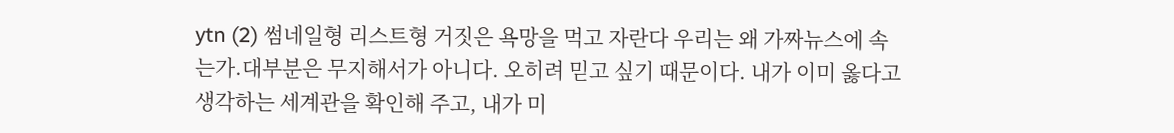ytn (2) 썸네일형 리스트형 거짓은 욕망을 먹고 자란다 우리는 왜 가짜뉴스에 속는가.대부분은 무지해서가 아니다. 오히려 믿고 싶기 때문이다. 내가 이미 옳다고 생각하는 세계관을 확인해 주고, 내가 미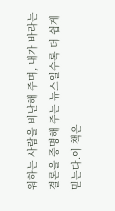워하는 사람을 비난해 주며, 내가 바라는 결론을 증명해 주는 뉴스일수록 더 쉽게 믿는다.이 책은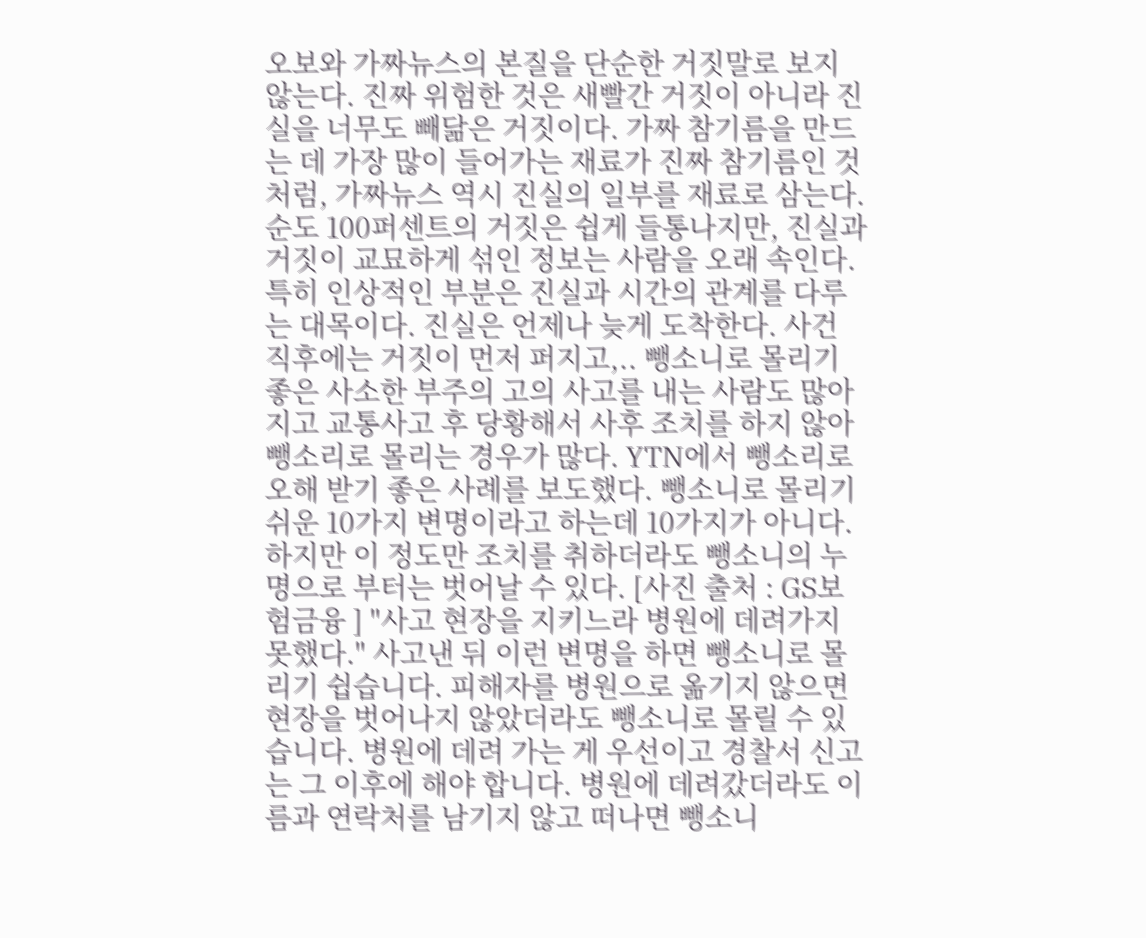오보와 가짜뉴스의 본질을 단순한 거짓말로 보지 않는다. 진짜 위험한 것은 새빨간 거짓이 아니라 진실을 너무도 빼닮은 거짓이다. 가짜 참기름을 만드는 데 가장 많이 들어가는 재료가 진짜 참기름인 것처럼, 가짜뉴스 역시 진실의 일부를 재료로 삼는다. 순도 100퍼센트의 거짓은 쉽게 들통나지만, 진실과 거짓이 교묘하게 섞인 정보는 사람을 오래 속인다.특히 인상적인 부분은 진실과 시간의 관계를 다루는 대목이다. 진실은 언제나 늦게 도착한다. 사건 직후에는 거짓이 먼저 퍼지고,.. 뺑소니로 몰리기 좋은 사소한 부주의 고의 사고를 내는 사람도 많아지고 교통사고 후 당황해서 사후 조치를 하지 않아 뺑소리로 몰리는 경우가 많다. YTN에서 뺑소리로 오해 받기 좋은 사례를 보도했다. 뺑소니로 몰리기 쉬운 10가지 변명이라고 하는데 10가지가 아니다. 하지만 이 정도만 조치를 취하더라도 뺑소니의 누명으로 부터는 벗어날 수 있다. [사진 출처 : GS보험금융 ] "사고 현장을 지키느라 병원에 데려가지 못했다." 사고낸 뒤 이런 변명을 하면 뺑소니로 몰리기 쉽습니다. 피해자를 병원으로 옮기지 않으면 현장을 벗어나지 않았더라도 뺑소니로 몰릴 수 있습니다. 병원에 데려 가는 게 우선이고 경찰서 신고는 그 이후에 해야 합니다. 병원에 데려갔더라도 이름과 연락처를 남기지 않고 떠나면 뺑소니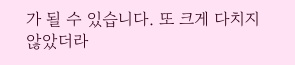가 될 수 있습니다. 또 크게 다치지 않았더라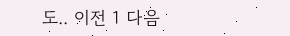도.. 이전 1 다음